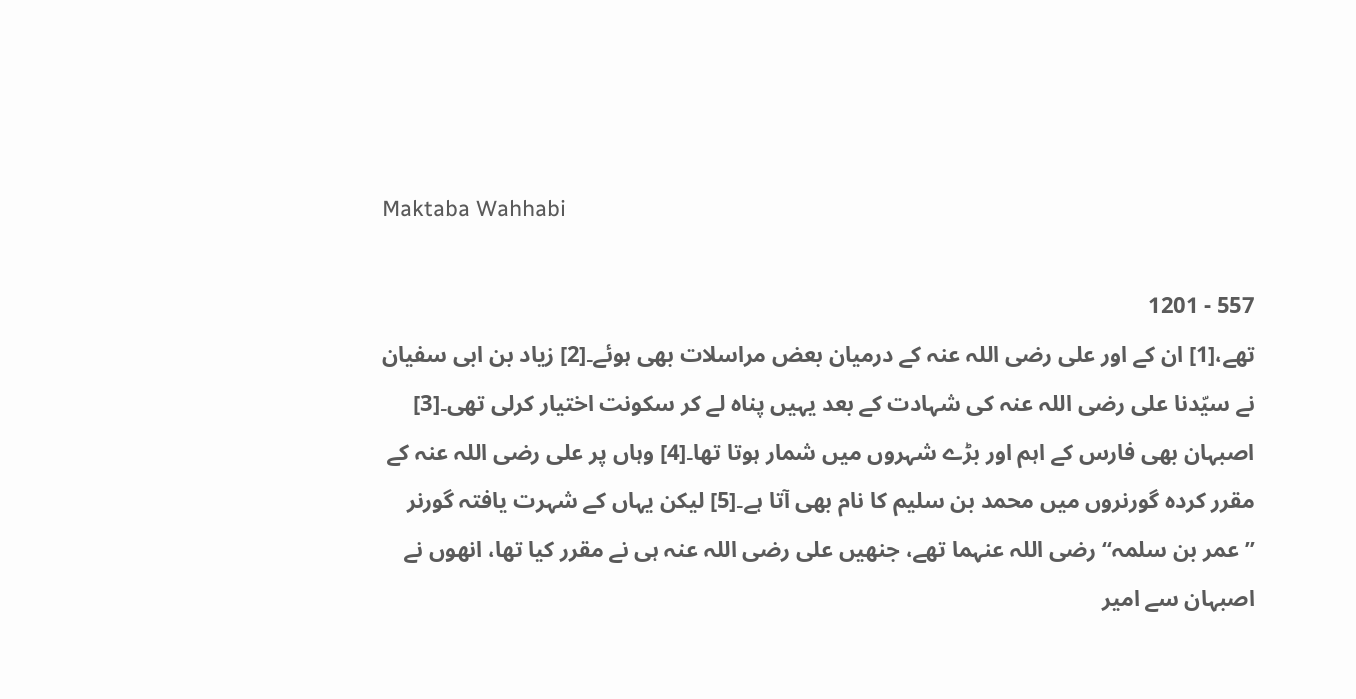Maktaba Wahhabi

557 - 1201
تھے،[1] ان کے اور علی رضی اللہ عنہ کے درمیان بعض مراسلات بھی ہوئے۔[2] زیاد بن ابی سفیان نے سیّدنا علی رضی اللہ عنہ کی شہادت کے بعد یہیں پناہ لے کر سکونت اختیار کرلی تھی۔[3] اصبہان بھی فارس کے اہم اور بڑے شہروں میں شمار ہوتا تھا۔[4] وہاں پر علی رضی اللہ عنہ کے مقرر کردہ گورنروں میں محمد بن سلیم کا نام بھی آتا ہے۔[5] لیکن یہاں کے شہرت یافتہ گورنر ’’عمر بن سلمہ‘‘ رضی اللہ عنہما تھے، جنھیں علی رضی اللہ عنہ ہی نے مقرر کیا تھا، انھوں نے اصبہان سے امیر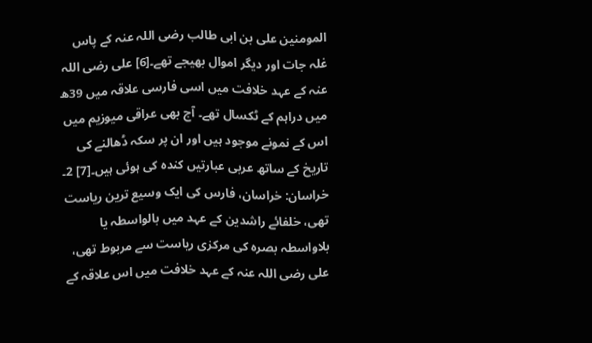المومنین علی بن ابی طالب رضی اللہ عنہ کے پاس غلہ جات اور دیگر اموال بھیجے تھے۔[6] علی رضی اللہ عنہ کے عہد خلافت میں اسی فارسی علاقہ میں 39ھ میں دراہم کے ٹکسال تھے۔ آج بھی عراقی میوزیم میں اس کے نمونے موجود ہیں اور ان پر سکہ ڈھالنے کی تاریخ کے ساتھ عربی عبارتیں کندہ کی ہوئی ہیں۔[7] 2۔ خراسان: خراسان، فارس کی ایک وسیع ترین ریاست تھی، خلفائے راشدین کے عہد میں بالواسطہ یا بلاواسطہ بصرہ کی مرکزی ریاست سے مربوط تھی، علی رضی اللہ عنہ کے عہد خلافت میں اس علاقہ کے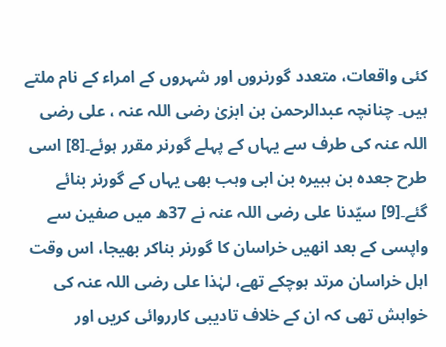کئی واقعات، متعدد گورنروں اور شہروں کے امراء کے نام ملتے ہیں۔ چنانچہ عبدالرحمن بن ابزیٰ رضی اللہ عنہ ، علی رضی اللہ عنہ کی طرف سے یہاں کے پہلے گورنر مقرر ہوئے۔[8] اسی طرح جعدہ بن ہبیرہ بن ابی وہب بھی یہاں کے گورنر بنائے گئے۔[9] سیّدنا علی رضی اللہ عنہ نے 37ھ میں صفین سے واپسی کے بعد انھیں خراسان کا گورنر بناکر بھیجا، اس وقت اہل خراسان مرتد ہوچکے تھے، لہٰذا علی رضی اللہ عنہ کی خواہش تھی کہ ان کے خلاف تادیبی کارروائی کریں اور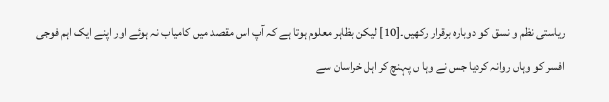ریاستی نظم و نسق کو دوبارہ برقرار رکھیں۔[10] لیکن بظاہر معلوم ہوتا ہے کہ آپ اس مقصد میں کامیاب نہ ہوئے اور اپنے ایک اہم فوجی افسر کو وہاں روانہ کردیا جس نے وہا ں پہنچ کر اہل خراسان سے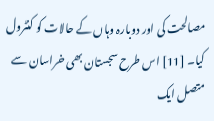مصالحت کی اور دوبارہ وہاں کے حالات کو کنٹرول کیا۔ [11] اس طرح سجستان بھی خراسان سے متصل ایک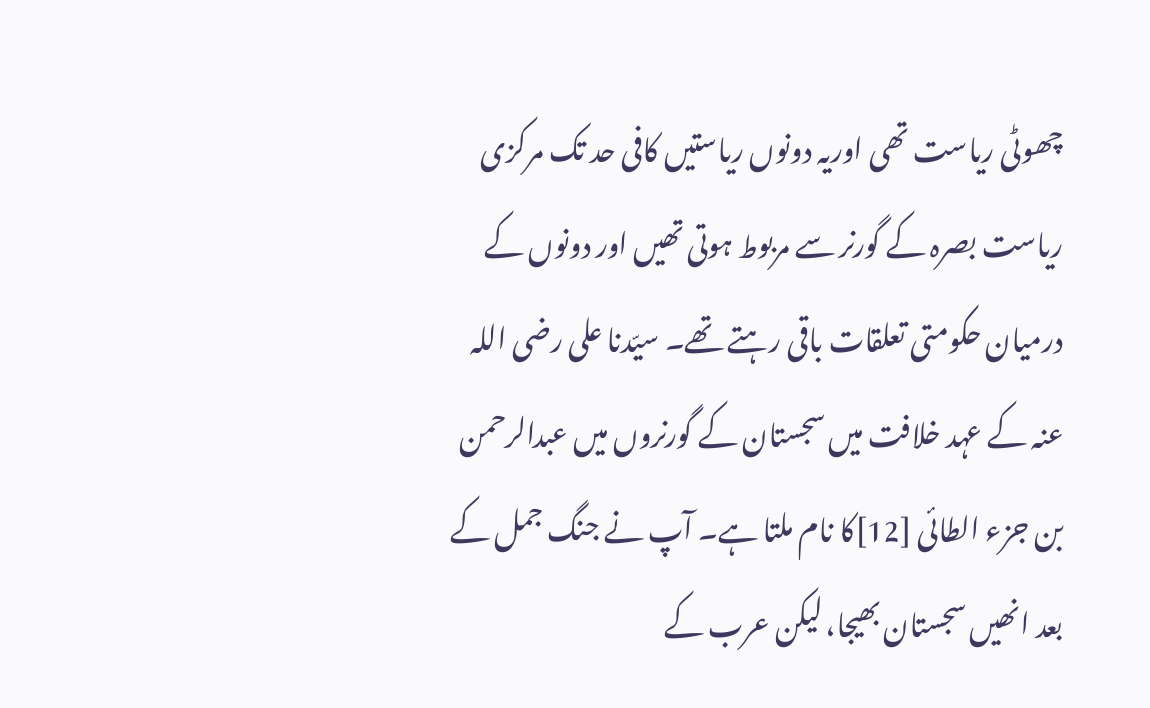چھوٹی ریاست تھی اوریہ دونوں ریاستیں کافی حد تک مرکزی ریاست بصرہ کے گورنر سے مربوط ہوتی تھیں اور دونوں کے درمیان حکومتی تعلقات باقی رہتے تھے۔ سیّدنا علی رضی اللہ عنہ کے عہد خلافت میں سجستان کے گورنروں میں عبدالرحمن بن جزء الطائی [12]کا نام ملتا ہے۔ آپ نے جنگ جمل کے بعد انھیں سجستان بھیجا، لیکن عرب کے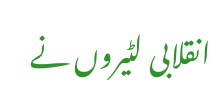انقلابی لٹیروں نے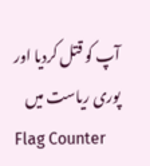آپ کو قتل کردیا اور پوری ریاست میں
Flag Counter